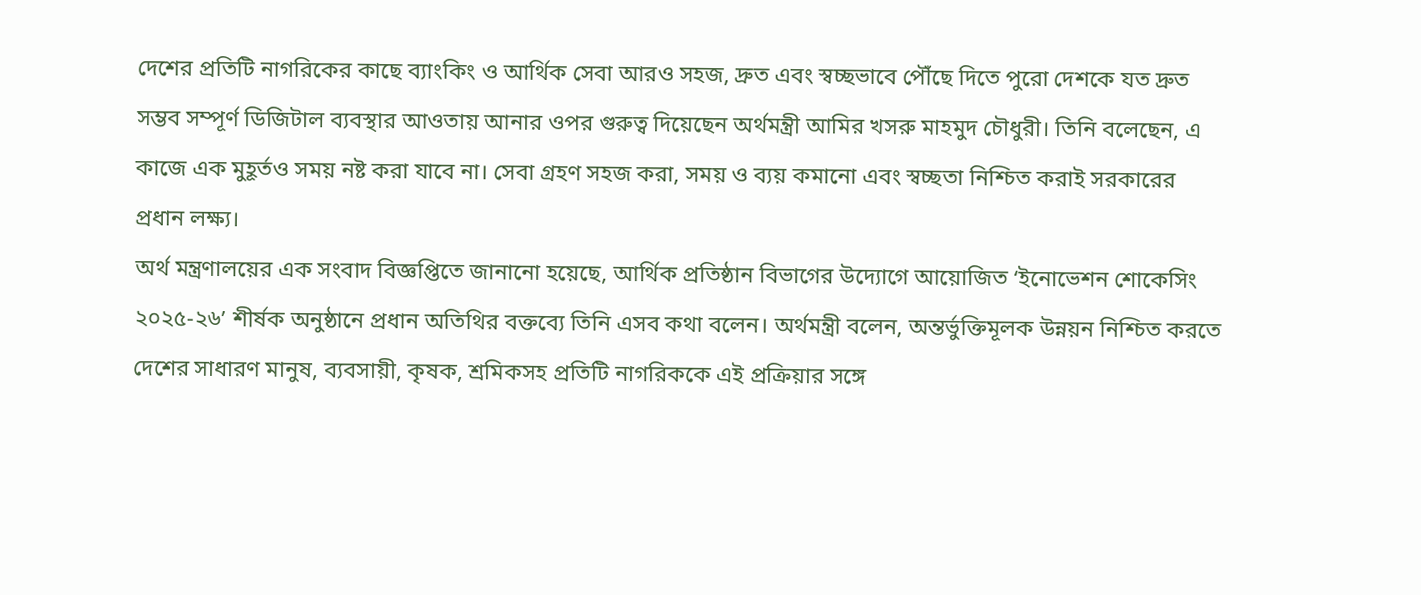দেশের প্রতিটি নাগরিকের কাছে ব্যাংকিং ও আর্থিক সেবা আরও সহজ, দ্রুত এবং স্বচ্ছভাবে পৌঁছে দিতে পুরো দেশকে যত দ্রুত সম্ভব সম্পূর্ণ ডিজিটাল ব্যবস্থার আওতায় আনার ওপর গুরুত্ব দিয়েছেন অর্থমন্ত্রী আমির খসরু মাহমুদ চৌধুরী। তিনি বলেছেন, এ কাজে এক মুহূর্তও সময় নষ্ট করা যাবে না। সেবা গ্রহণ সহজ করা, সময় ও ব্যয় কমানো এবং স্বচ্ছতা নিশ্চিত করাই সরকারের প্রধান লক্ষ্য।
অর্থ মন্ত্রণালয়ের এক সংবাদ বিজ্ঞপ্তিতে জানানো হয়েছে, আর্থিক প্রতিষ্ঠান বিভাগের উদ্যোগে আয়োজিত ‘ইনোভেশন শোকেসিং ২০২৫-২৬’ শীর্ষক অনুষ্ঠানে প্রধান অতিথির বক্তব্যে তিনি এসব কথা বলেন। অর্থমন্ত্রী বলেন, অন্তর্ভুক্তিমূলক উন্নয়ন নিশ্চিত করতে দেশের সাধারণ মানুষ, ব্যবসায়ী, কৃষক, শ্রমিকসহ প্রতিটি নাগরিককে এই প্রক্রিয়ার সঙ্গে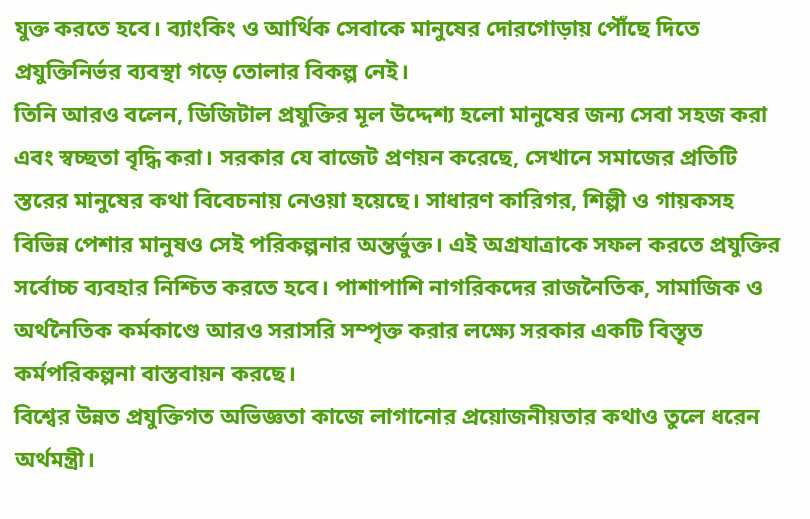যুক্ত করতে হবে। ব্যাংকিং ও আর্থিক সেবাকে মানুষের দোরগোড়ায় পৌঁছে দিতে প্রযুক্তিনির্ভর ব্যবস্থা গড়ে তোলার বিকল্প নেই।
তিনি আরও বলেন, ডিজিটাল প্রযুক্তির মূল উদ্দেশ্য হলো মানুষের জন্য সেবা সহজ করা এবং স্বচ্ছতা বৃদ্ধি করা। সরকার যে বাজেট প্রণয়ন করেছে, সেখানে সমাজের প্রতিটি স্তরের মানুষের কথা বিবেচনায় নেওয়া হয়েছে। সাধারণ কারিগর, শিল্পী ও গায়কসহ বিভিন্ন পেশার মানুষও সেই পরিকল্পনার অন্তর্ভুক্ত। এই অগ্রযাত্রাকে সফল করতে প্রযুক্তির সর্বোচ্চ ব্যবহার নিশ্চিত করতে হবে। পাশাপাশি নাগরিকদের রাজনৈতিক, সামাজিক ও অর্থনৈতিক কর্মকাণ্ডে আরও সরাসরি সম্পৃক্ত করার লক্ষ্যে সরকার একটি বিস্তৃত কর্মপরিকল্পনা বাস্তবায়ন করছে।
বিশ্বের উন্নত প্রযুক্তিগত অভিজ্ঞতা কাজে লাগানোর প্রয়োজনীয়তার কথাও তুলে ধরেন অর্থমন্ত্রী।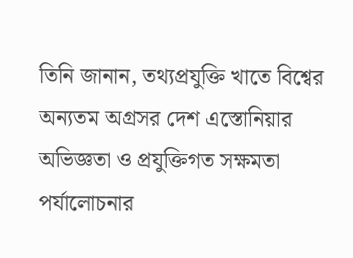তিনি জানান, তথ্যপ্রযুক্তি খাতে বিশ্বের অন্যতম অগ্রসর দেশ এস্তোনিয়ার অভিজ্ঞতা ও প্রযুক্তিগত সক্ষমতা পর্যালোচনার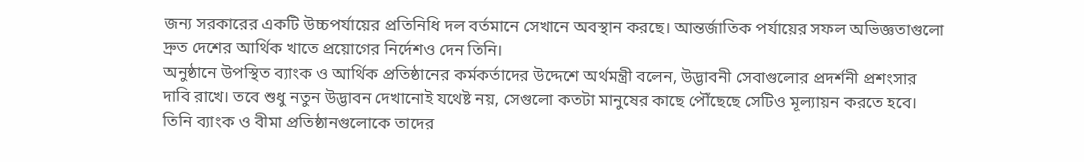জন্য সরকারের একটি উচ্চপর্যায়ের প্রতিনিধি দল বর্তমানে সেখানে অবস্থান করছে। আন্তর্জাতিক পর্যায়ের সফল অভিজ্ঞতাগুলো দ্রুত দেশের আর্থিক খাতে প্রয়োগের নির্দেশও দেন তিনি।
অনুষ্ঠানে উপস্থিত ব্যাংক ও আর্থিক প্রতিষ্ঠানের কর্মকর্তাদের উদ্দেশে অর্থমন্ত্রী বলেন, উদ্ভাবনী সেবাগুলোর প্রদর্শনী প্রশংসার দাবি রাখে। তবে শুধু নতুন উদ্ভাবন দেখানোই যথেষ্ট নয়, সেগুলো কতটা মানুষের কাছে পৌঁছেছে সেটিও মূল্যায়ন করতে হবে। তিনি ব্যাংক ও বীমা প্রতিষ্ঠানগুলোকে তাদের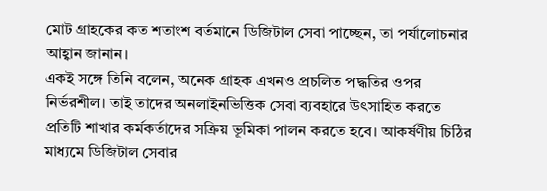মোট গ্রাহকের কত শতাংশ বর্তমানে ডিজিটাল সেবা পাচ্ছেন, তা পর্যালোচনার আহ্বান জানান।
একই সঙ্গে তিনি বলেন, অনেক গ্রাহক এখনও প্রচলিত পদ্ধতির ওপর নির্ভরশীল। তাই তাদের অনলাইনভিত্তিক সেবা ব্যবহারে উৎসাহিত করতে প্রতিটি শাখার কর্মকর্তাদের সক্রিয় ভূমিকা পালন করতে হবে। আকর্ষণীয় চিঠির মাধ্যমে ডিজিটাল সেবার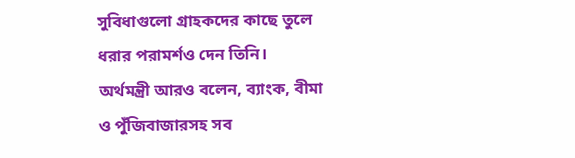সুবিধাগুলো গ্রাহকদের কাছে তুলে ধরার পরামর্শও দেন তিনি।
অর্থমন্ত্রী আরও বলেন, ব্যাংক, বীমা ও পুঁজিবাজারসহ সব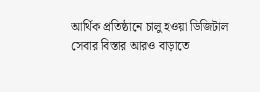আর্থিক প্রতিষ্ঠানে চালু হওয়া ডিজিটাল সেবার বিস্তার আরও বাড়াতে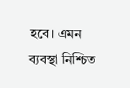হবে। এমন ব্যবস্থা নিশ্চিত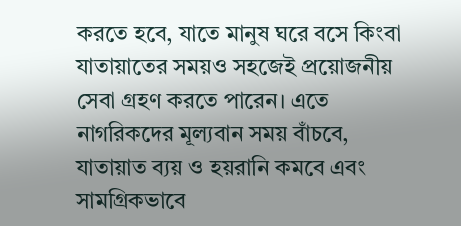করতে হবে, যাতে মানুষ ঘরে বসে কিংবা যাতায়াতের সময়ও সহজেই প্রয়োজনীয় সেবা গ্রহণ করতে পারেন। এতে নাগরিকদের মূল্যবান সময় বাঁচবে, যাতায়াত ব্যয় ও হয়রানি কমবে এবং সামগ্রিকভাবে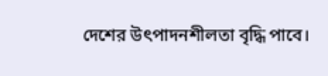দেশের উৎপাদনশীলতা বৃদ্ধি পাবে।